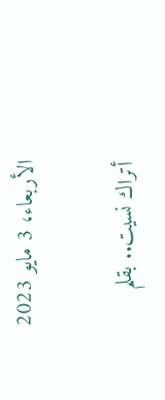الأربعاء، 3 مايو 2023

أتراك نسيت.. بقلم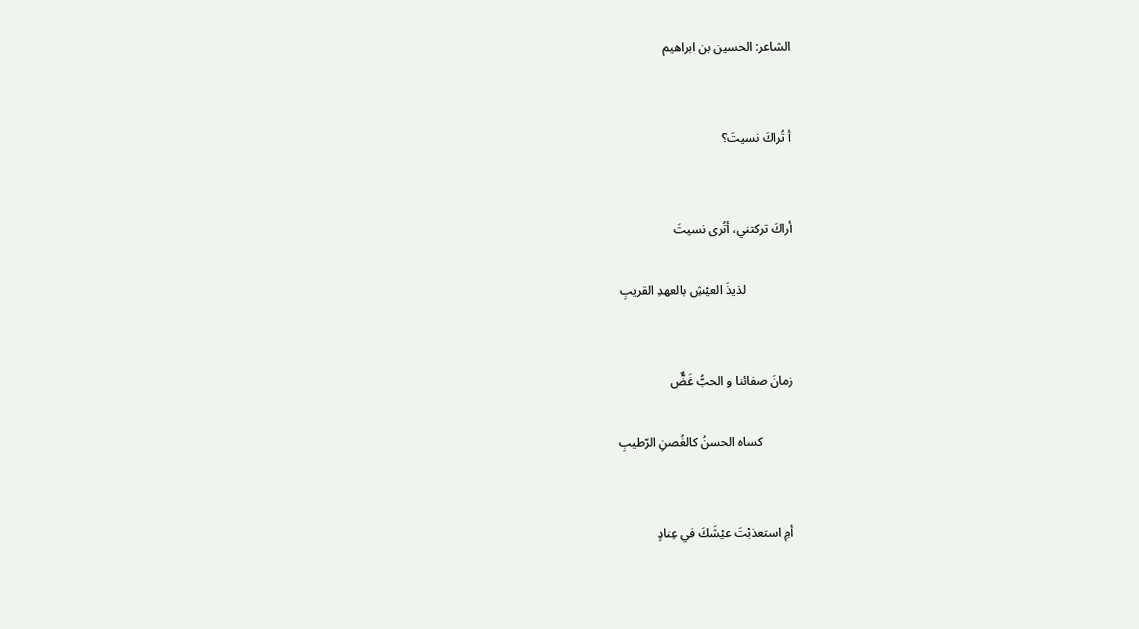الشاعر: الحسين بن ابراهيم


أ تُراكَ نسيتَ؟


أراكَ تركتني، أتُرى نسيتَ

               لذيذَ العيْشِ بالعهدِ القريبِ


زمانَ صفائنا و الحبُّ غَضٌّ

          كساه الحسنُ كالغُصنِ الرّطيبِ


أمِ استعذبْتَ عيْشَكَ في عِنادٍ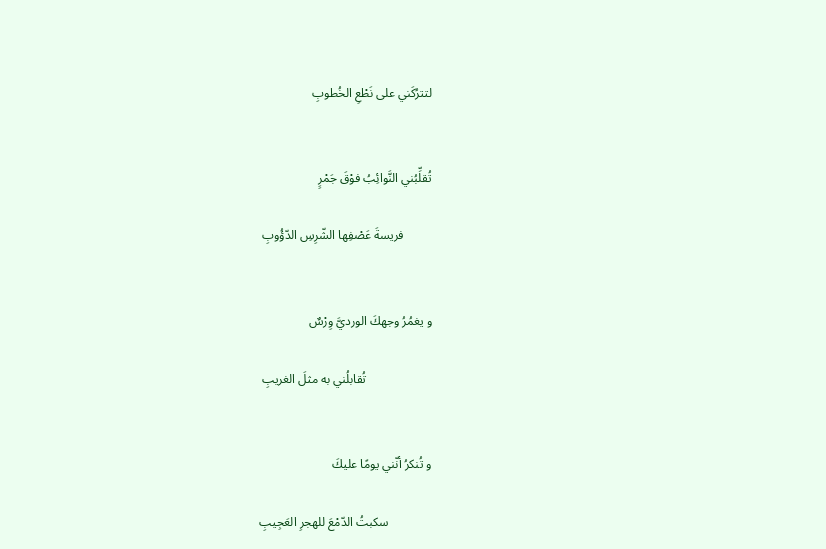لتترُكَني على نَطْعِ الخُطوبِ


تُقلِّبُني النَّوائِبُ فوْقَ جَمْرٍ

         فريسةَ عَصْفِها الشّرِسِ الدّؤُوبِ


و يغمُرُ وجهكَ الورديَّ وِرْسٌ

                     تُقابلُني به مثلَ الغريبِ


و تُنكرُ أنّني يومًا عليكَ

              سكبتُ الدّمْعَ للهجرِ العَجِيبِ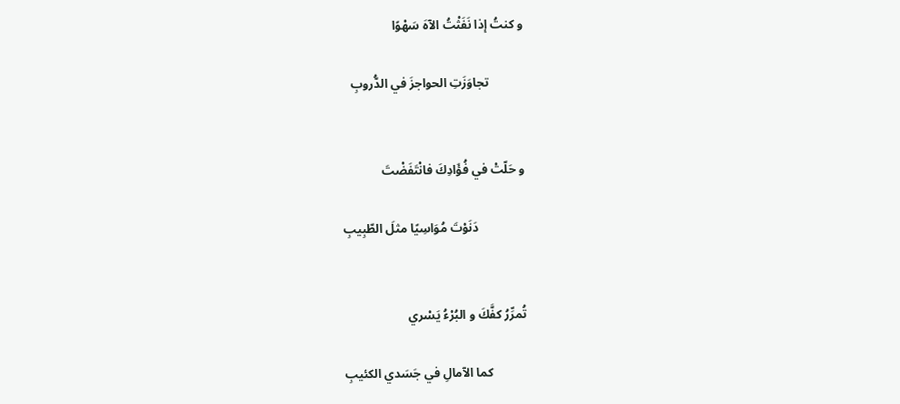و كنتُ إذا نَفَثْتُ الآهَ سَهْوًا

           تجاوَزَتِ الحواجزَ في الدُّروبِ


و حَلّتْ في فُؤَادِكَ فانْتَفَضْتَ

               دَنَوْتَ مُوَاسِيًا مثلَ الطّبِيبِ


تُمرِّرُ كفَّكَ و البُرْءُ يَسْري

           كما الآمالِ في جَسَدي الكئيبِ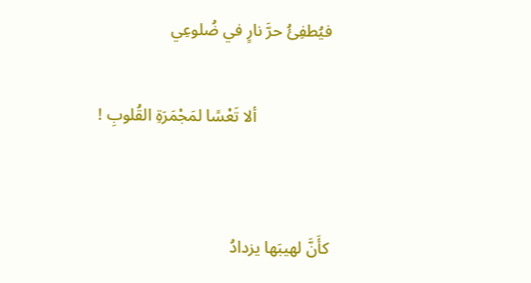فيُطفِئُ حرَّ نارٍ في ضُلوعِي

                  ألا تَعْسًا لمَجْمَرَةِ القُلوبِ !


كأَنَّ لهيبَها يزدادُ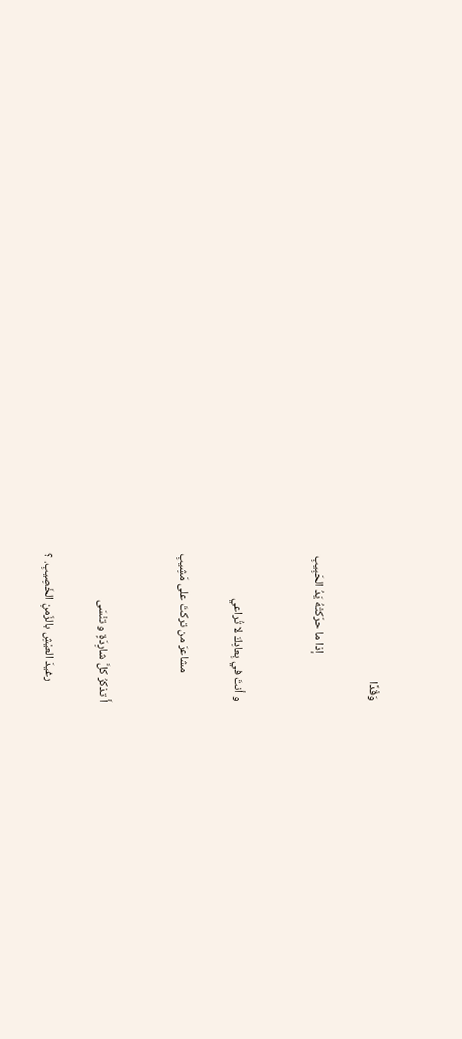وَقْدًا

                  إذا ما حرّكتْهُ يَدُ الحَبِيبِ


و أنتَ في بِعادِكَ لا تُراعي

           مشاعرَ من تركتَ على مَشِيبِ


أَ تذكرُ كلَّ شارِدَةٍ و تنْسَى

        رغيدَ العيْشِ بالزّمنِ الخَصِيبِ. ؟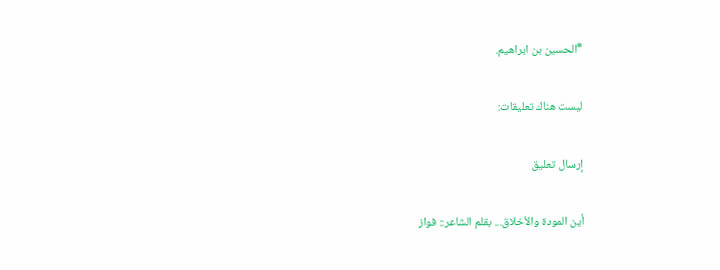*الحسين بن ابراهيم.

ليست هناك تعليقات:

إرسال تعليق

أين المودة والأخلاق... بقلم الشاعر:: فواز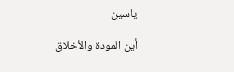ياسين

أين المودة والأخلاق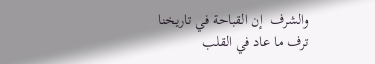والشرف  إن القباحة في تاريخنا ترف ما عاد في القلب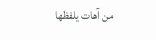من آهات يلفظها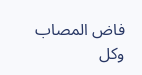فاض المصاب وكل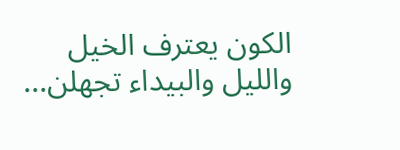الكون يعترف الخيل والليل والبيداء تجهلن...